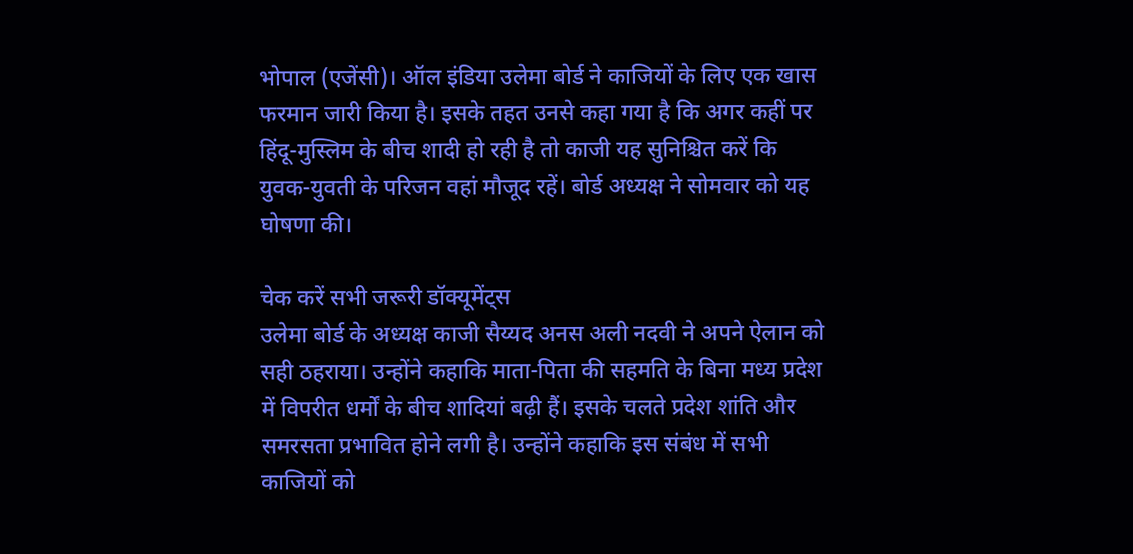भोपाल (एजेंसी)। ऑल इंडिया उलेमा बोर्ड ने काजियों के लिए एक खास फरमान जारी किया है। इसके तहत उनसे कहा गया है कि अगर कहीं पर हिंदू-मुस्लिम के बीच शादी हो रही है तो काजी यह सुनिश्चित करें कि युवक-युवती के परिजन वहां मौजूद रहें। बोर्ड अध्यक्ष ने सोमवार को यह घोषणा की।

चेक करें सभी जरूरी डॉक्यूमेंट्स
उलेमा बोर्ड के अध्यक्ष काजी सैय्यद अनस अली नदवी ने अपने ऐलान को सही ठहराया। उन्होंने कहाकि माता-पिता की सहमति के बिना मध्य प्रदेश में विपरीत धर्मों के बीच शादियां बढ़ी हैं। इसके चलते प्रदेश शांति और समरसता प्रभावित होने लगी है। उन्होंने कहाकि इस संबंध में सभी काजियों को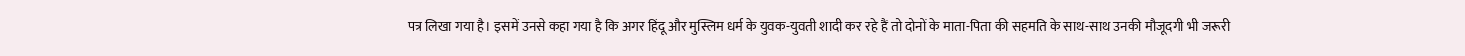पत्र लिखा गया है। इसमें उनसे कहा गया है कि अगर हिंदू और मुस्लिम धर्म के युवक-युवती शादी कर रहे हैं तो दोनों के माता-पिता की सहमति के साथ-साथ उनकी मौजूदगी भी जरूरी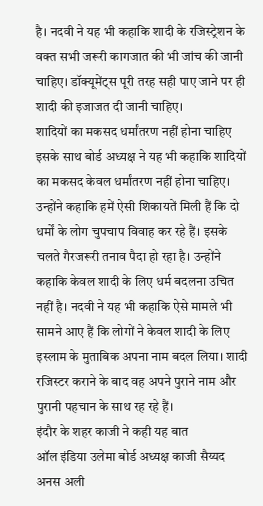है। नदवी ने यह भी कहाकि शादी के रजिस्ट्रेशन के वक्त सभी जरूरी कागजात की भी जांच की जानी चाहिए। डॉक्यूमेंट्स पूरी तरह सही पाए जाने पर ही शादी की इजाजत दी जानी चाहिए।
शादियों का मकसद धर्मांतरण नहीं होना चाहिए
इसके साथ बोर्ड अध्यक्ष ने यह भी कहाकि शादियों का मकसद केवल धर्मांतरण नहीं होना चाहिए। उन्होंने कहाकि हमें ऐसी शिकायतें मिली हैं कि दो धर्मों के लोग चुपचाप विवाह कर रहे हैं। इसके चलते गैरजरूरी तनाव पैदा हो रहा है। उन्होंने कहाकि केवल शादी के लिए धर्म बदलना उचित नहीं है। नदवी ने यह भी कहाकि ऐसे मामले भी सामने आए हैं कि लोगों ने केवल शादी के लिए इस्लाम के मुताबिक अपना नाम बदल लिया। शादी रजिस्टर कराने के बाद वह अपने पुराने नाम और पुरानी पहचान के साथ रह रहे हैं।
इंदौर के शहर काजी ने कही यह बात
ऑल इंडिया उलेमा बोर्ड अध्यक्ष काजी सैय्यद अनस अली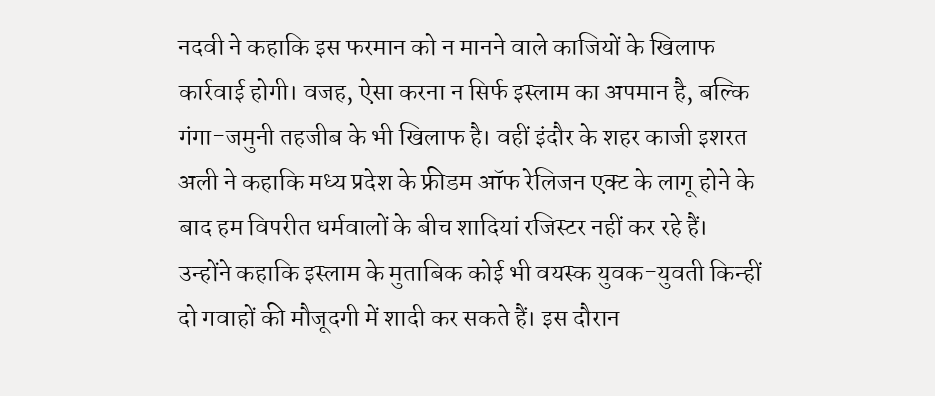नदवी ने कहाकि इस फरमान को न मानने वाले काजियों के खिलाफ कार्रवाई होगी। वजह, ऐसा करना न सिर्फ इस्लाम का अपमान है, बल्कि गंगा-जमुनी तहजीब के भी खिलाफ है। वहीं इंदौर के शहर काजी इशरत अली ने कहाकि मध्य प्रदेश के फ्रीडम ऑफ रेलिजन एक्ट के लागू होने के बाद हम विपरीत धर्मवालों के बीच शादियां रजिस्टर नहीं कर रहे हैं। उन्होंने कहाकि इस्लाम के मुताबिक कोई भी वयस्क युवक-युवती किन्हीं दो गवाहों की मौजूदगी में शादी कर सकते हैं। इस दौरान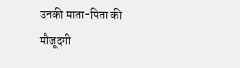उनकी माता-पिता की मौजूदगी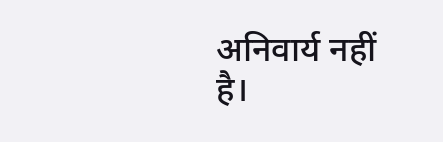अनिवार्य नहीं है।